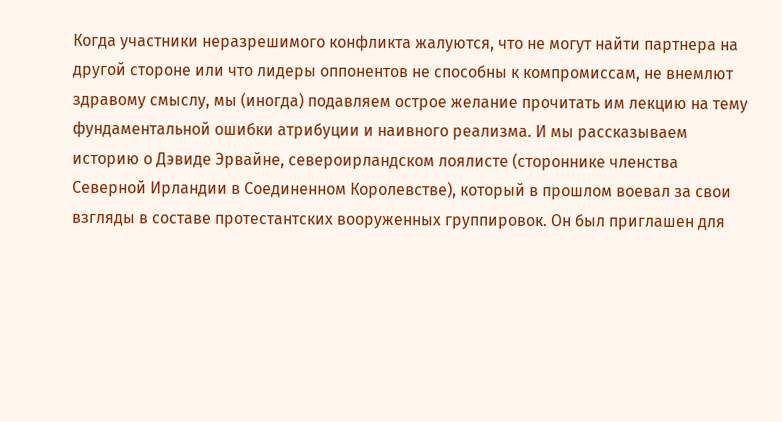Когда участники неразрешимого конфликта жалуются, что не могут найти партнера на другой стороне или что лидеры оппонентов не способны к компромиссам, не внемлют здравому смыслу, мы (иногда) подавляем острое желание прочитать им лекцию на тему фундаментальной ошибки атрибуции и наивного реализма. И мы рассказываем историю о Дэвиде Эрвайне, североирландском лоялисте (стороннике членства Северной Ирландии в Соединенном Королевстве), который в прошлом воевал за свои взгляды в составе протестантских вооруженных группировок. Он был приглашен для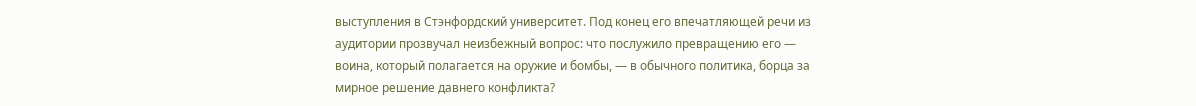выступления в Стэнфордский университет. Под конец его впечатляющей речи из аудитории прозвучал неизбежный вопрос: что послужило превращению его — воина, который полагается на оружие и бомбы, — в обычного политика, борца за мирное решение давнего конфликта?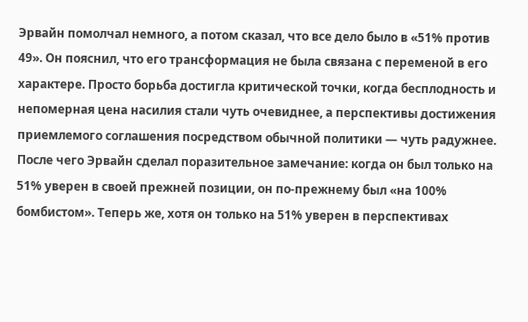Эрвайн помолчал немного, а потом сказал, что все дело было в «51% против 49». Он пояснил, что его трансформация не была связана с переменой в его характере. Просто борьба достигла критической точки, когда бесплодность и непомерная цена насилия стали чуть очевиднее, а перспективы достижения приемлемого соглашения посредством обычной политики — чуть радужнее. После чего Эрвайн сделал поразительное замечание: когда он был только на 51% уверен в своей прежней позиции, он по-прежнему был «на 100% бомбистом». Теперь же, хотя он только на 51% уверен в перспективах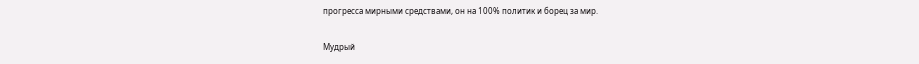прогресса мирными средствами, он на 100% политик и борец за мир.

Мудрый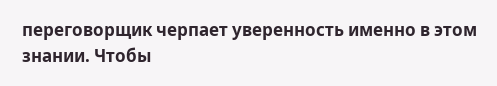переговорщик черпает уверенность именно в этом знании. Чтобы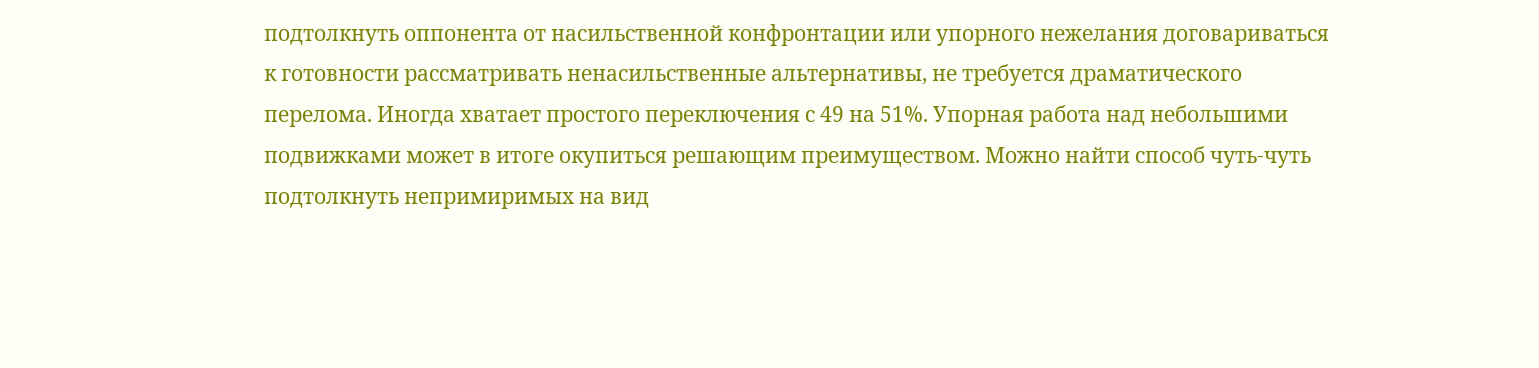подтолкнуть оппонента от насильственной конфронтации или упорного нежелания договариваться к готовности рассматривать ненасильственные альтернативы, не требуется драматического перелома. Иногда хватает простого переключения с 49 на 51%. Упорная работа над небольшими подвижками может в итоге окупиться решающим преимуществом. Можно найти способ чуть-чуть подтолкнуть непримиримых на вид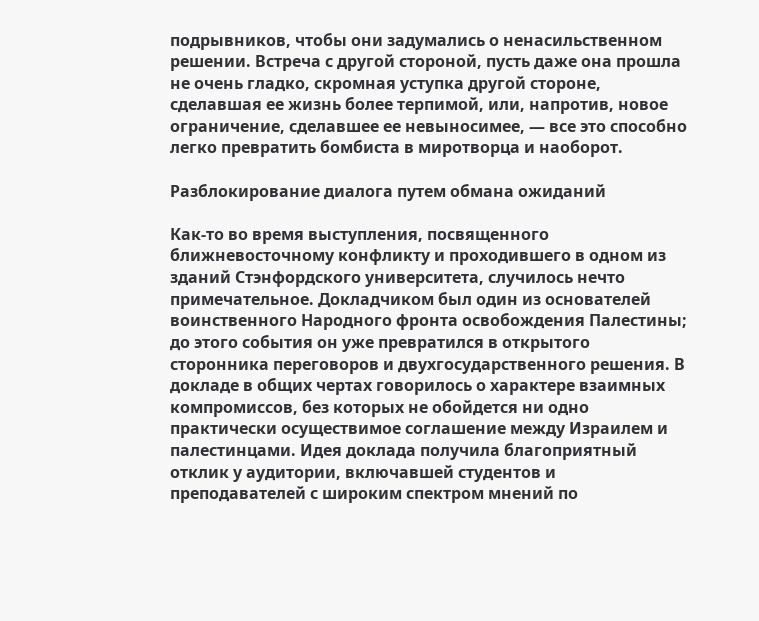подрывников, чтобы они задумались о ненасильственном решении. Встреча с другой стороной, пусть даже она прошла не очень гладко, скромная уступка другой стороне, сделавшая ее жизнь более терпимой, или, напротив, новое ограничение, сделавшее ее невыносимее, — все это способно легко превратить бомбиста в миротворца и наоборот.

Разблокирование диалога путем обмана ожиданий

Как-то во время выступления, посвященного ближневосточному конфликту и проходившего в одном из зданий Стэнфордского университета, случилось нечто примечательное. Докладчиком был один из основателей воинственного Народного фронта освобождения Палестины; до этого события он уже превратился в открытого сторонника переговоров и двухгосударственного решения. В докладе в общих чертах говорилось о характере взаимных компромиссов, без которых не обойдется ни одно практически осуществимое соглашение между Израилем и палестинцами. Идея доклада получила благоприятный отклик у аудитории, включавшей студентов и преподавателей с широким спектром мнений по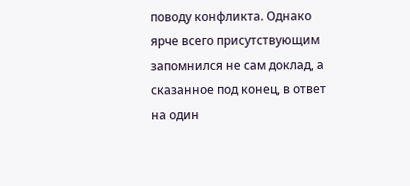поводу конфликта. Однако ярче всего присутствующим запомнился не сам доклад, а сказанное под конец, в ответ на один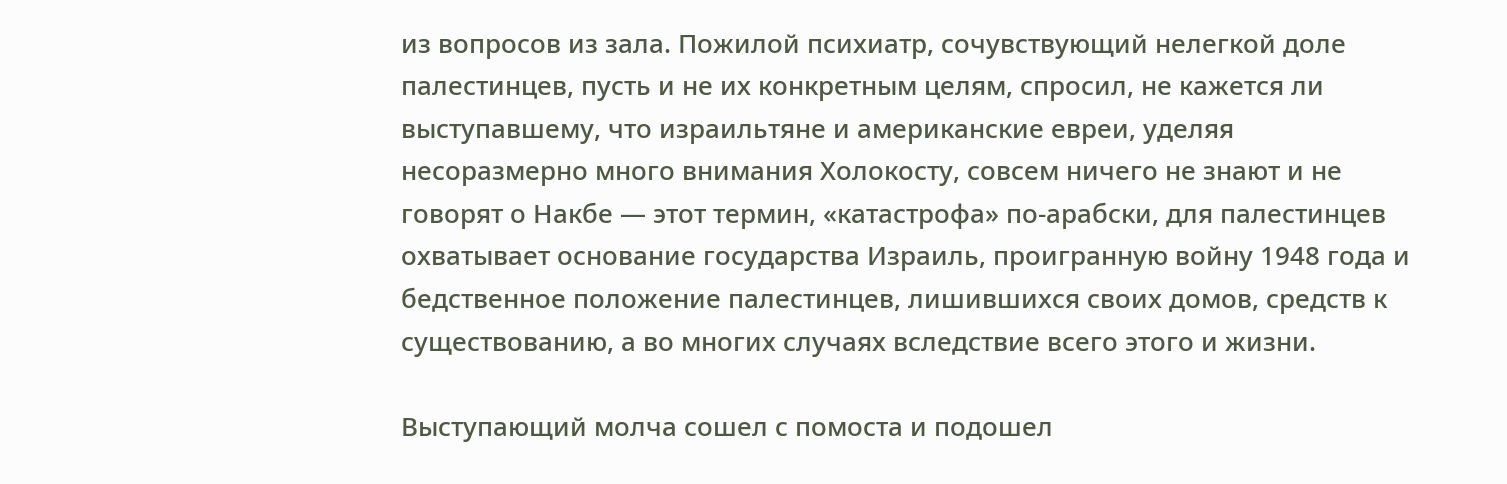из вопросов из зала. Пожилой психиатр, сочувствующий нелегкой доле палестинцев, пусть и не их конкретным целям, спросил, не кажется ли выступавшему, что израильтяне и американские евреи, уделяя несоразмерно много внимания Холокосту, совсем ничего не знают и не говорят о Накбе — этот термин, «катастрофа» по-арабски, для палестинцев охватывает основание государства Израиль, проигранную войну 1948 года и бедственное положение палестинцев, лишившихся своих домов, средств к существованию, а во многих случаях вследствие всего этого и жизни.

Выступающий молча сошел с помоста и подошел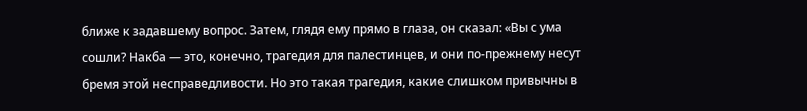ближе к задавшему вопрос. Затем, глядя ему прямо в глаза, он сказал: «Вы с ума сошли? Накба — это, конечно, трагедия для палестинцев, и они по-прежнему несут бремя этой несправедливости. Но это такая трагедия, какие слишком привычны в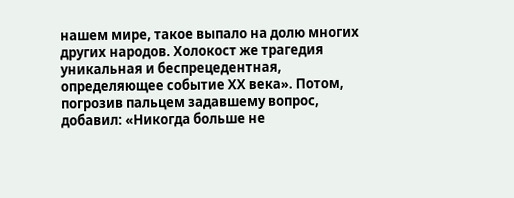нашем мире, такое выпало на долю многих других народов. Холокост же трагедия уникальная и беспрецедентная, определяющее событие ХХ века». Потом, погрозив пальцем задавшему вопрос, добавил: «Никогда больше не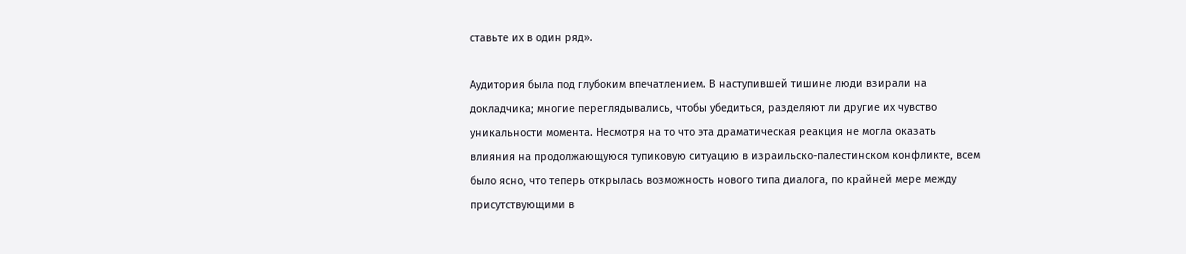ставьте их в один ряд».

Аудитория была под глубоким впечатлением. В наступившей тишине люди взирали на докладчика; многие переглядывались, чтобы убедиться, разделяют ли другие их чувство уникальности момента. Несмотря на то что эта драматическая реакция не могла оказать влияния на продолжающуюся тупиковую ситуацию в израильско-палестинском конфликте, всем было ясно, что теперь открылась возможность нового типа диалога, по крайней мере между присутствующими в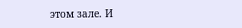этом зале. И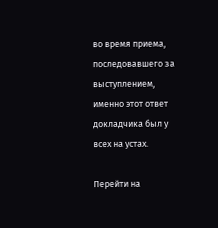во время приема, последовавшего за выступлением, именно этот ответ докладчика был у всех на устах.

Перейти на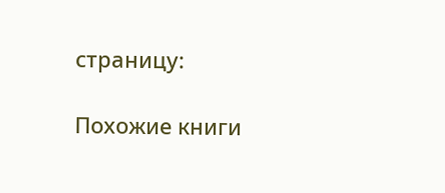страницу:

Похожие книги